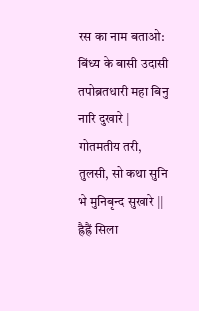रस का नाम बताओ:
बिंध्य के बासी उदासी तपोब्रतधारी महा बिनु नारि दुखारे |
गोतमतीय तरी, तुलसी, सो कथा सुनि भे मुनिबृन्द सुखारे ||
ह्रैह्रैं सिला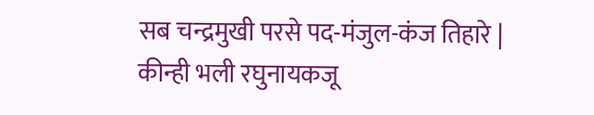सब चन्द्रमुखी परसे पद-मंजुल-कंज तिहारे |
कीन्ही भली रघुनायकजू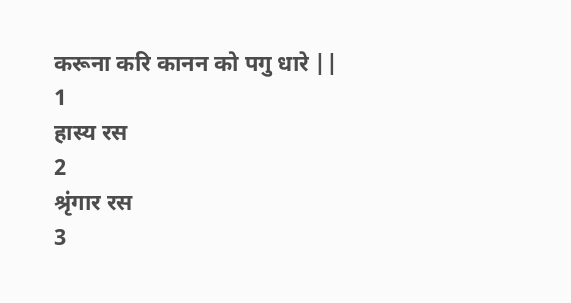करूना करि कानन को पगु धारे ||
1
हास्य रस
2
श्रृंगार रस
3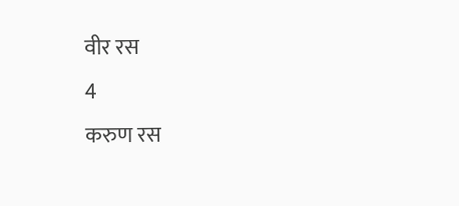वीर रस
4
करुण रस